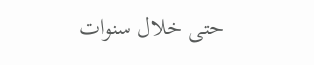حتى خلال سنوات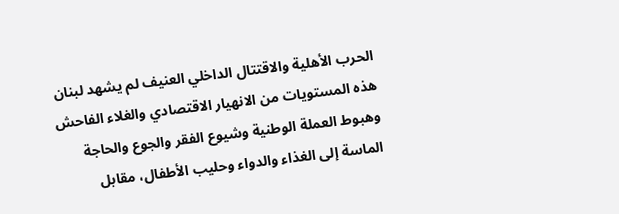الحرب الأهلية والاقتتال الداخلي العنيف لم يشهد لبنان هذه المستويات من الانهيار الاقتصادي والغلاء الفاحش وهبوط العملة الوطنية وشيوع الفقر والجوع والحاجة الماسة إلى الغذاء والدواء وحليب الأطفال، مقابل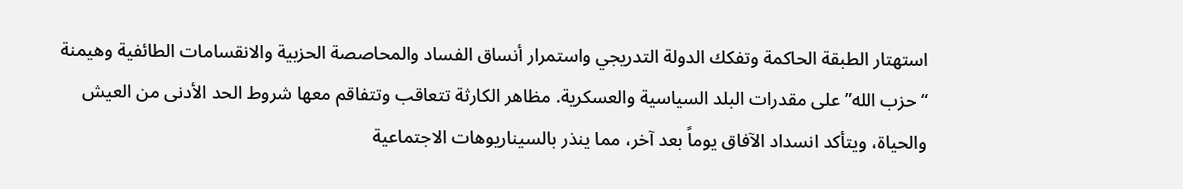استهتار الطبقة الحاكمة وتفكك الدولة التدريجي واستمرار أنساق الفساد والمحاصصة الحزبية والانقسامات الطائفية وهيمنة “حزب الله” على مقدرات البلد السياسية والعسكرية. مظاهر الكارثة تتعاقب وتتفاقم معها شروط الحد الأدنى من العيش والحياة، ويتأكد انسداد الآفاق يوماً بعد آخر، مما ينذر بالسيناريوهات الاجتماعية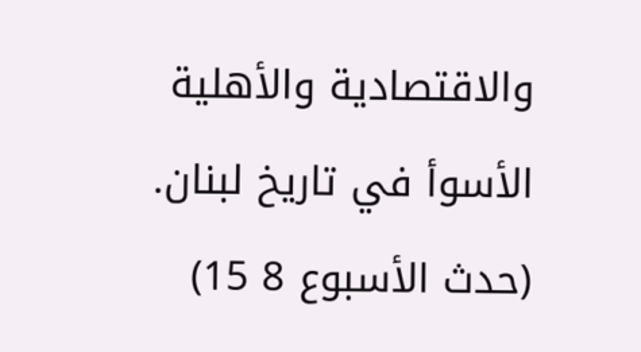والاقتصادية والأهلية الأسوأ في تاريخ لبنان.
(حدث الأسبوع 8 15)